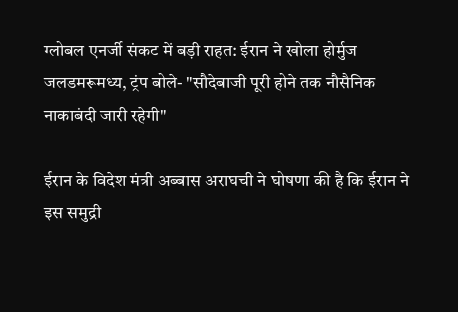ग्लोबल एनर्जी संकट में बड़ी राहत: ईरान ने खोला होर्मुज जलडमरूमध्य, ट्रंप बोले- "सौदेबाजी पूरी होने तक नौसैनिक नाकाबंदी जारी रहेगी"

ईरान के विदेश मंत्री अब्बास अराघची ने घोषणा की है कि ईरान ने इस समुद्री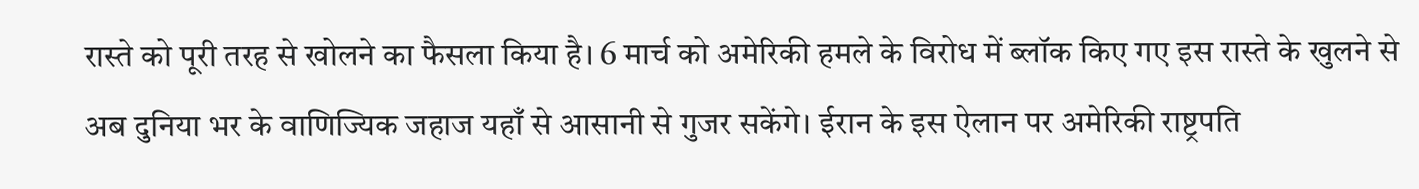रास्ते को पूरी तरह से खोलने का फैसला किया है। 6 मार्च को अमेरिकी हमले के विरोध में ब्लॉक किए गए इस रास्ते के खुलने से अब दुनिया भर के वाणिज्यिक जहाज यहाँ से आसानी से गुजर सकेंगे। ईरान के इस ऐलान पर अमेरिकी राष्ट्रपति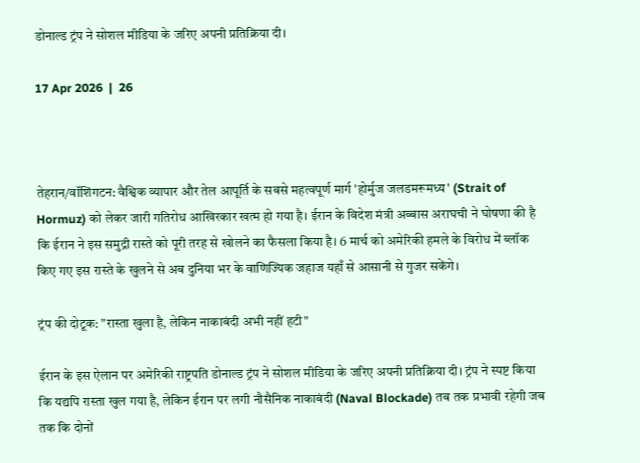डोनाल्ड ट्रंप ने सोशल मीडिया के जरिए अपनी प्रतिक्रिया दी।

17 Apr 2026  |  26



तेहरान/वॉशिंगटन: वैश्विक व्यापार और तेल आपूर्ति के सबसे महत्वपूर्ण मार्ग 'होर्मुज जलडमरूमध्य' (Strait of Hormuz) को लेकर जारी गतिरोध आखिरकार खत्म हो गया है। ईरान के विदेश मंत्री अब्बास अराघची ने घोषणा की है कि ईरान ने इस समुद्री रास्ते को पूरी तरह से खोलने का फैसला किया है। 6 मार्च को अमेरिकी हमले के विरोध में ब्लॉक किए गए इस रास्ते के खुलने से अब दुनिया भर के वाणिज्यिक जहाज यहाँ से आसानी से गुजर सकेंगे।

ट्रंप की दोटूक: "रास्ता खुला है, लेकिन नाकाबंदी अभी नहीं हटी"

ईरान के इस ऐलान पर अमेरिकी राष्ट्रपति डोनाल्ड ट्रंप ने सोशल मीडिया के जरिए अपनी प्रतिक्रिया दी। ट्रंप ने स्पष्ट किया कि यद्यपि रास्ता खुल गया है, लेकिन ईरान पर लगी नौसैनिक नाकाबंदी (Naval Blockade) तब तक प्रभावी रहेगी जब तक कि दोनों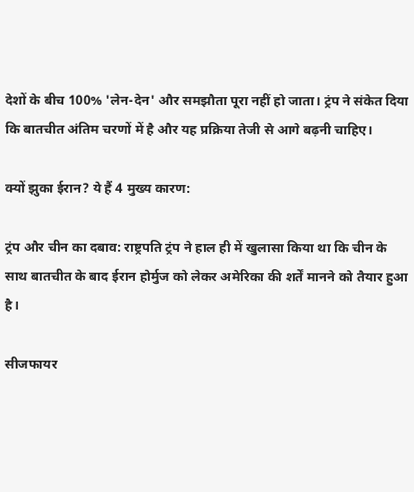देशों के बीच 100% 'लेन-देन' और समझौता पूरा नहीं हो जाता। ट्रंप ने संकेत दिया कि बातचीत अंतिम चरणों में है और यह प्रक्रिया तेजी से आगे बढ़नी चाहिए।

क्यों झुका ईरान? ये हैं 4 मुख्य कारण:

ट्रंप और चीन का दबाव: राष्ट्रपति ट्रंप ने हाल ही में खुलासा किया था कि चीन के साथ बातचीत के बाद ईरान होर्मुज को लेकर अमेरिका की शर्तें मानने को तैयार हुआ है।

सीजफायर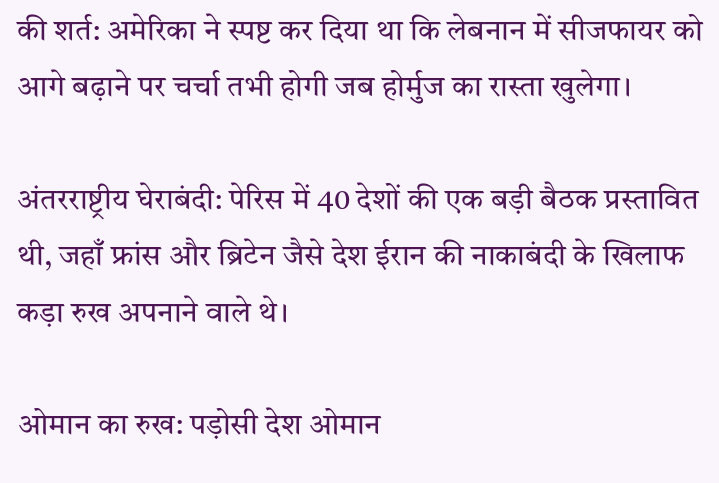की शर्त: अमेरिका ने स्पष्ट कर दिया था कि लेबनान में सीजफायर को आगे बढ़ाने पर चर्चा तभी होगी जब होर्मुज का रास्ता खुलेगा।

अंतरराष्ट्रीय घेराबंदी: पेरिस में 40 देशों की एक बड़ी बैठक प्रस्तावित थी, जहाँ फ्रांस और ब्रिटेन जैसे देश ईरान की नाकाबंदी के खिलाफ कड़ा रुख अपनाने वाले थे।

ओमान का रुख: पड़ोसी देश ओमान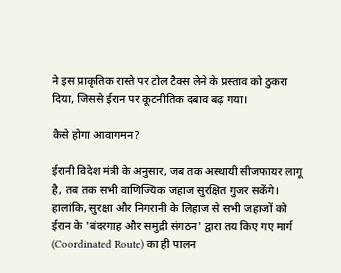ने इस प्राकृतिक रास्ते पर टोल टैक्स लेने के प्रस्ताव को ठुकरा दिया, जिससे ईरान पर कूटनीतिक दबाव बढ़ गया।

कैसे होगा आवागमन?

ईरानी विदेश मंत्री के अनुसार, जब तक अस्थायी सीजफायर लागू है, तब तक सभी वाणिज्यिक जहाज सुरक्षित गुजर सकेंगे। हालांकि, सुरक्षा और निगरानी के लिहाज से सभी जहाजों को ईरान के 'बंदरगाह और समुद्री संगठन' द्वारा तय किए गए मार्ग (Coordinated Route) का ही पालन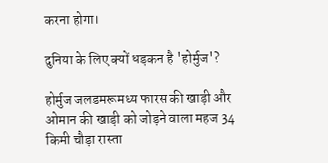करना होगा।

दुनिया के लिए क्यों धड़कन है 'होर्मुज'?

होर्मुज जलडमरूमध्य फारस की खाड़ी और ओमान की खाड़ी को जोड़ने वाला महज 34 किमी चौड़ा रास्ता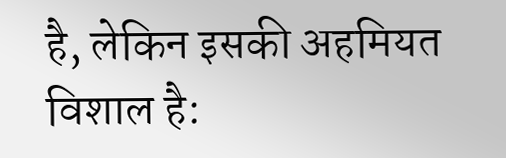है, लेकिन इसकी अहमियत विशाल है: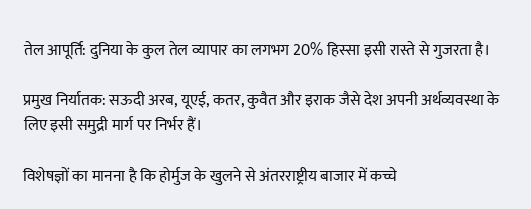तेल आपूर्ति: दुनिया के कुल तेल व्यापार का लगभग 20% हिस्सा इसी रास्ते से गुजरता है।

प्रमुख निर्यातक: सऊदी अरब, यूएई, कतर, कुवैत और इराक जैसे देश अपनी अर्थव्यवस्था के लिए इसी समुद्री मार्ग पर निर्भर हैं।

विशेषज्ञों का मानना है कि होर्मुज के खुलने से अंतरराष्ट्रीय बाजार में कच्चे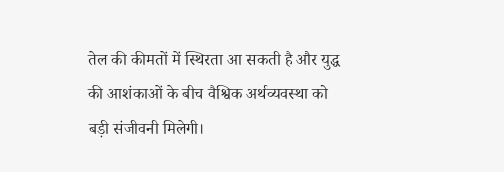तेल की कीमतों में स्थिरता आ सकती है और युद्ध की आशंकाओं के बीच वैश्विक अर्थव्यवस्था को बड़ी संजीवनी मिलेगी।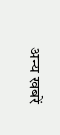अन्य खबरें